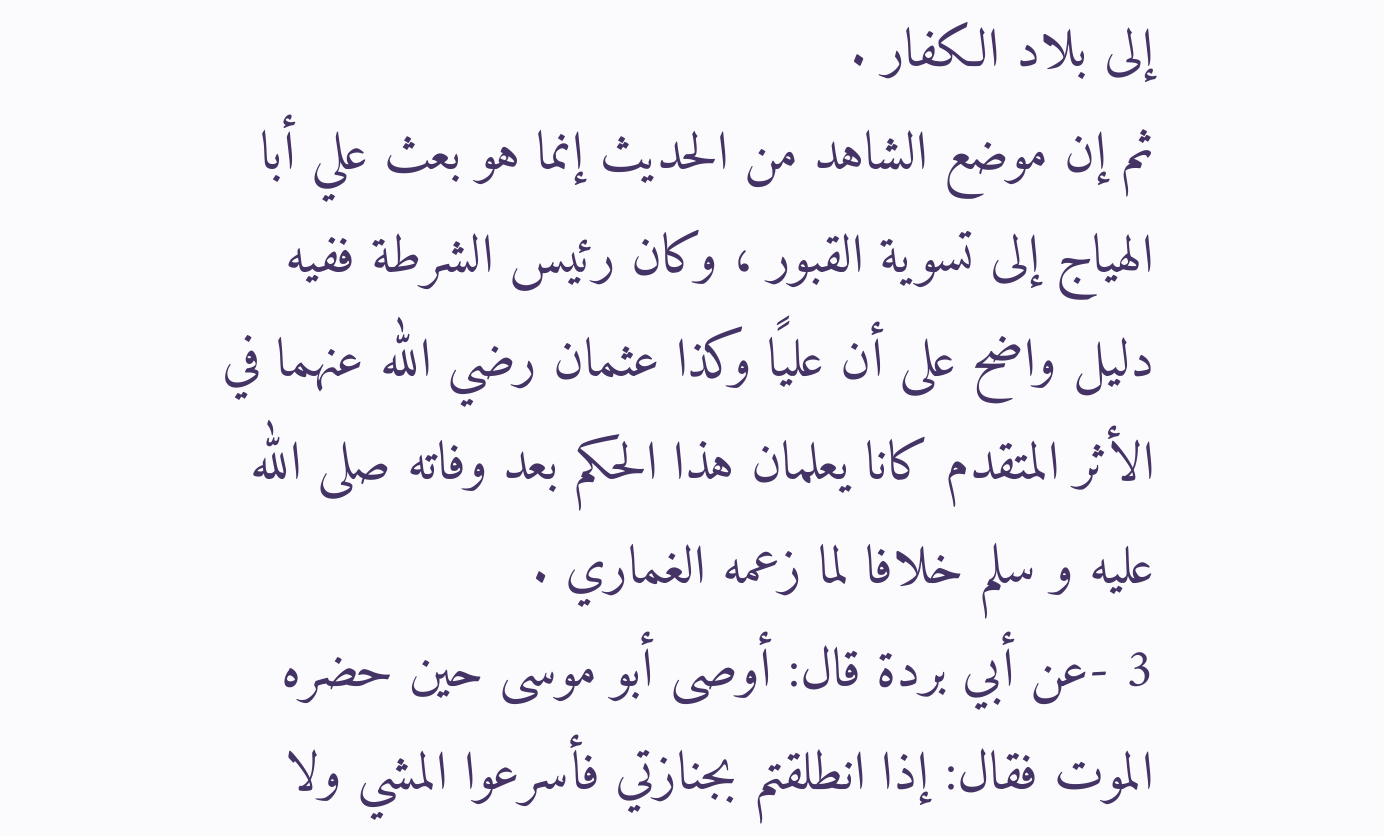إلى بلاد الكفار .
ثم إن موضع الشاهد من الحديث إنما هو بعث علي أبا الهياج إلى تسوية القبور ، وكان رئيس الشرطة ففيه دليل واضح على أن عليًا وكذا عثمان رضي الله عنهما في الأثر المتقدم كانا يعلمان هذا الحكم بعد وفاته صلى الله عليه و سلم خلافا لما زعمه الغماري .
3 -عن أبي بردة قال: أوصى أبو موسى حين حضره الموت فقال: إذا انطلقتم بجنازتي فأسرعوا المشي ولا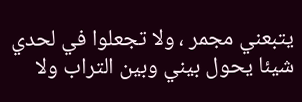يتبعني مجمر ، ولا تجعلوا في لحدي شيئا يحول بيني وبين التراب ولا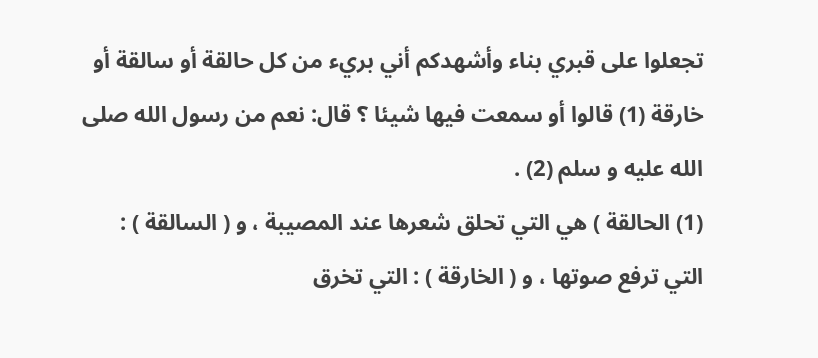تجعلوا على قبري بناء وأشهدكم أني بريء من كل حالقة أو سالقة أو خارقة (1) قالوا أو سمعت فيها شيئا ؟ قال: نعم من رسول الله صلى الله عليه و سلم (2) .
(1) الحالقة ) هي التي تحلق شعرها عند المصيبة ، و ( السالقة ) : التي ترفع صوتها ، و ( الخارقة ) : التي تخرق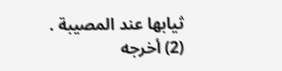ثيابها عند المصيبة .
(2) أخرجه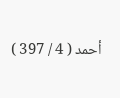أحمد ( 4 / 397 )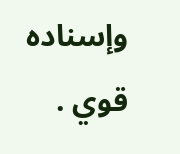وإسناده قوي .